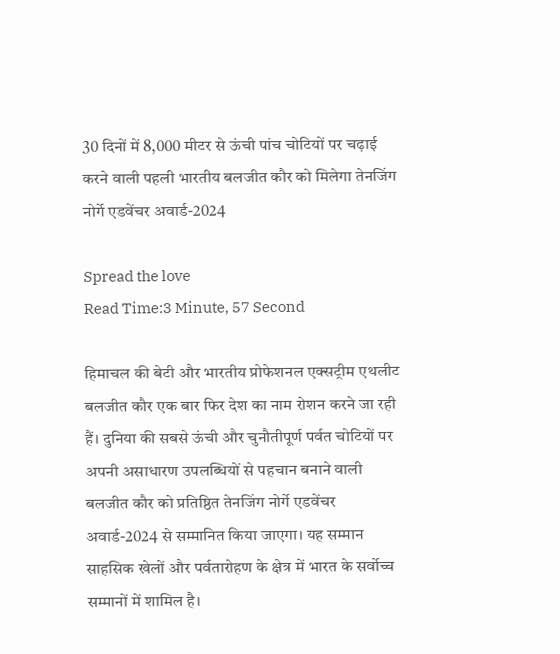30 दिनों में 8,000 मीटर से ऊंची पांच चोटियों पर चढ़ाई करने वाली पहली भारतीय बलजीत कौर को मिलेगा तेनजिंग नोर्गे एडवेंचर अवार्ड-2024

Spread the love
Read Time:3 Minute, 57 Second

हिमाचल की बेटी और भारतीय प्रोफेशनल एक्सट्रीम एथलीट बलजीत कौर एक बार फिर देश का नाम रोशन करने जा रही हैं। दुनिया की सबसे ऊंची और चुनौतीपूर्ण पर्वत चोटियों पर अपनी असाधारण उपलब्धियों से पहचान बनाने वाली बलजीत कौर को प्रतिष्ठित तेनजिंग नोर्गे एडवेंचर अवार्ड-2024 से सम्मानित किया जाएगा। यह सम्मान साहसिक खेलों और पर्वतारोहण के क्षेत्र में भारत के सर्वोच्च सम्मानों में शामिल है।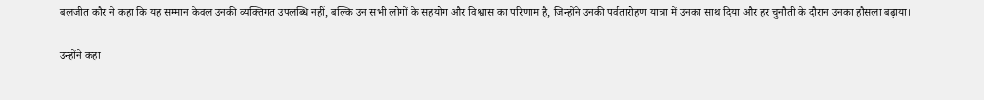बलजीत कौर ने कहा कि यह सम्मान केवल उनकी व्यक्तिगत उपलब्धि नहीं, बल्कि उन सभी लोगों के सहयोग और विश्वास का परिणाम है, जिन्होंने उनकी पर्वतारोहण यात्रा में उनका साथ दिया और हर चुनौती के दौरान उनका हौसला बढ़ाया।

उन्होंने कहा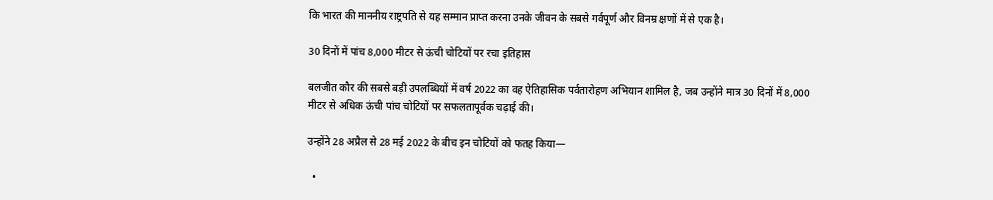कि भारत की माननीय राष्ट्रपति से यह सम्मान प्राप्त करना उनके जीवन के सबसे गर्वपूर्ण और विनम्र क्षणों में से एक है।

30 दिनों में पांच 8,000 मीटर से ऊंची चोटियों पर रचा इतिहास

बलजीत कौर की सबसे बड़ी उपलब्धियों में वर्ष 2022 का वह ऐतिहासिक पर्वतारोहण अभियान शामिल है, जब उन्होंने मात्र 30 दिनों में 8,000 मीटर से अधिक ऊंची पांच चोटियों पर सफलतापूर्वक चढ़ाई की।

उन्होंने 28 अप्रैल से 28 मई 2022 के बीच इन चोटियों को फतह किया—

  •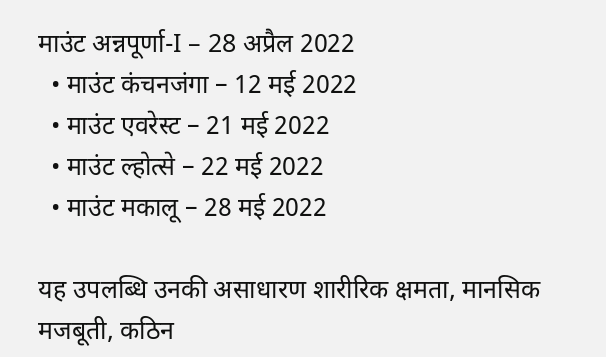माउंट अन्नपूर्णा-I – 28 अप्रैल 2022
  • माउंट कंचनजंगा – 12 मई 2022
  • माउंट एवरेस्ट – 21 मई 2022
  • माउंट ल्होत्से – 22 मई 2022
  • माउंट मकालू – 28 मई 2022

यह उपलब्धि उनकी असाधारण शारीरिक क्षमता, मानसिक मजबूती, कठिन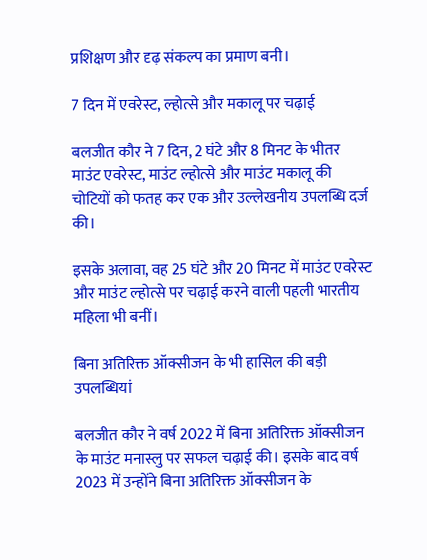प्रशिक्षण और दृढ़ संकल्प का प्रमाण बनी।

7 दिन में एवरेस्ट, ल्होत्से और मकालू पर चढ़ाई

बलजीत कौर ने 7 दिन, 2 घंटे और 8 मिनट के भीतर माउंट एवरेस्ट, माउंट ल्होत्से और माउंट मकालू की चोटियों को फतह कर एक और उल्लेखनीय उपलब्धि दर्ज की।

इसके अलावा, वह 25 घंटे और 20 मिनट में माउंट एवरेस्ट और माउंट ल्होत्से पर चढ़ाई करने वाली पहली भारतीय महिला भी बनीं।

बिना अतिरिक्त ऑक्सीजन के भी हासिल की बड़ी उपलब्धियां

बलजीत कौर ने वर्ष 2022 में बिना अतिरिक्त ऑक्सीजन के माउंट मनास्लु पर सफल चढ़ाई की। इसके बाद वर्ष 2023 में उन्होंने बिना अतिरिक्त ऑक्सीजन के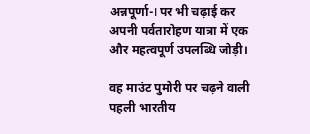अन्नपूर्णा-I पर भी चढ़ाई कर अपनी पर्वतारोहण यात्रा में एक और महत्वपूर्ण उपलब्धि जोड़ी।

वह माउंट पुमोरी पर चढ़ने वाली पहली भारतीय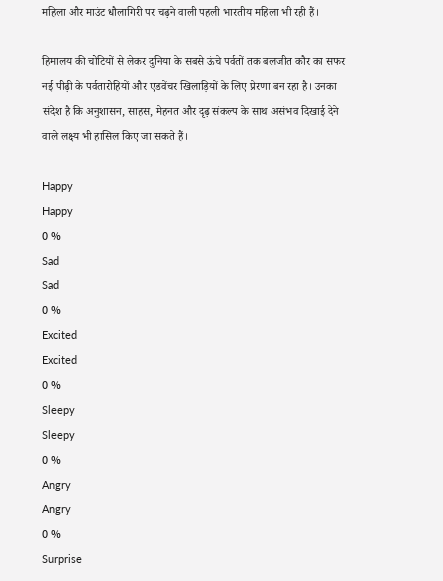महिला और माउंट धौलागिरी पर चढ़ने वाली पहली भारतीय महिला भी रही हैं।

हिमालय की चोटियों से लेकर दुनिया के सबसे ऊंचे पर्वतों तक बलजीत कौर का सफर नई पीढ़ी के पर्वतारोहियों और एडवेंचर खिलाड़ियों के लिए प्रेरणा बन रहा है। उनका संदेश है कि अनुशासन, साहस, मेहनत और दृढ़ संकल्प के साथ असंभव दिखाई देने वाले लक्ष्य भी हासिल किए जा सकते हैं।

Happy
Happy
0 %
Sad
Sad
0 %
Excited
Excited
0 %
Sleepy
Sleepy
0 %
Angry
Angry
0 %
Surprise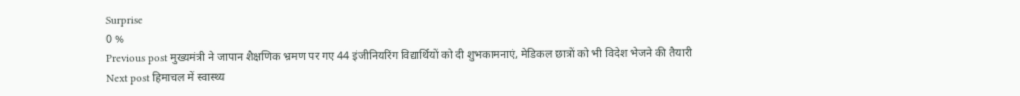Surprise
0 %
Previous post मुख्यमंत्री ने जापान शैक्षणिक भ्रमण पर गए 44 इंजीनियरिंग विद्यार्थियों को दी शुभकामनाएं, मेडिकल छात्रों को भी विदेश भेजने की तैयारी
Next post हिमाचल में स्वास्थ्य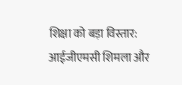शिक्षा को बड़ा विस्तार: आईजीएमसी शिमला और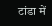टांडा में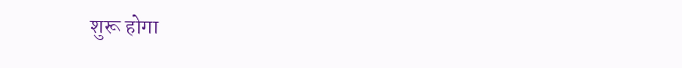शुरू होगा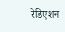रेडिएशन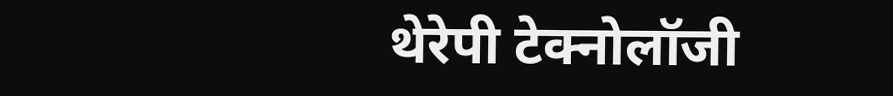थेरेपी टेक्नोलॉजी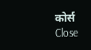कोर्स
Close